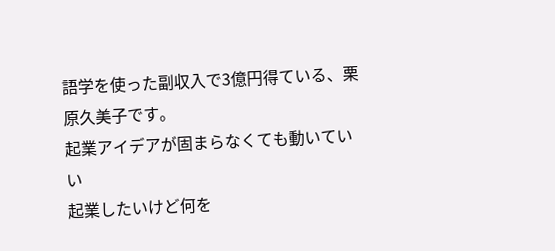語学を使った副収入で3億円得ている、栗原久美子です。
起業アイデアが固まらなくても動いていい
起業したいけど何を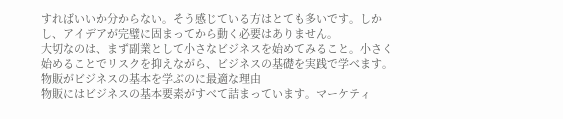すればいいか分からない。そう感じている方はとても多いです。しかし、アイデアが完璧に固まってから動く必要はありません。
大切なのは、まず副業として小さなビジネスを始めてみること。小さく始めることでリスクを抑えながら、ビジネスの基礎を実践で学べます。
物販がビジネスの基本を学ぶのに最適な理由
物販にはビジネスの基本要素がすべて詰まっています。マーケティ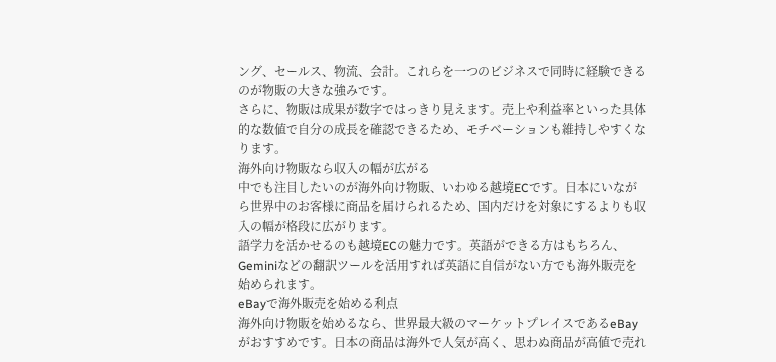ング、セールス、物流、会計。これらを一つのビジネスで同時に経験できるのが物販の大きな強みです。
さらに、物販は成果が数字ではっきり見えます。売上や利益率といった具体的な数値で自分の成長を確認できるため、モチベーションも維持しやすくなります。
海外向け物販なら収入の幅が広がる
中でも注目したいのが海外向け物販、いわゆる越境ECです。日本にいながら世界中のお客様に商品を届けられるため、国内だけを対象にするよりも収入の幅が格段に広がります。
語学力を活かせるのも越境ECの魅力です。英語ができる方はもちろん、Geminiなどの翻訳ツールを活用すれば英語に自信がない方でも海外販売を始められます。
eBayで海外販売を始める利点
海外向け物販を始めるなら、世界最大級のマーケットプレイスであるeBayがおすすめです。日本の商品は海外で人気が高く、思わぬ商品が高値で売れ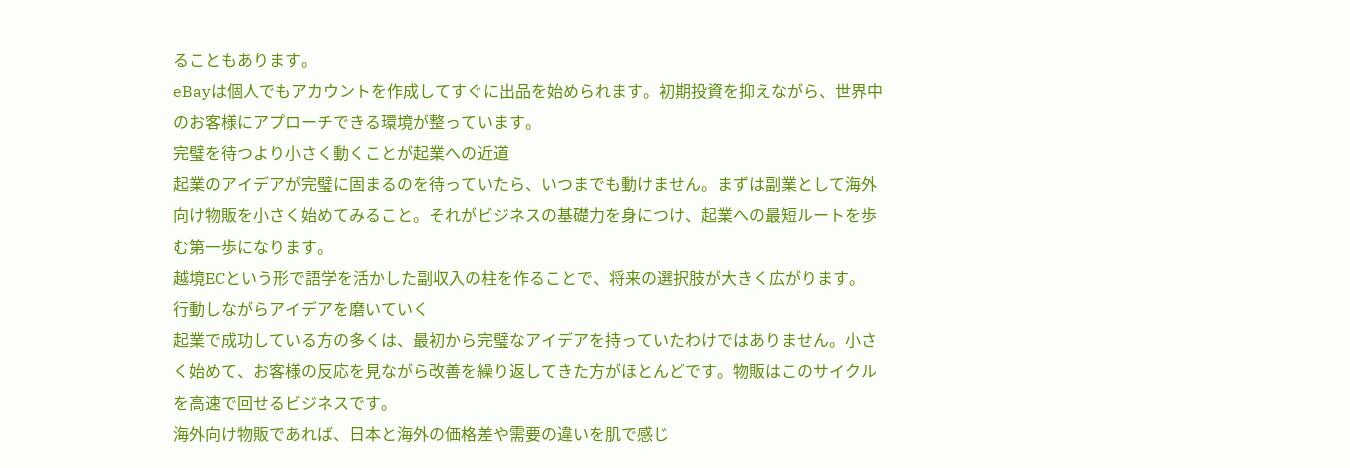ることもあります。
eBayは個人でもアカウントを作成してすぐに出品を始められます。初期投資を抑えながら、世界中のお客様にアプローチできる環境が整っています。
完璧を待つより小さく動くことが起業への近道
起業のアイデアが完璧に固まるのを待っていたら、いつまでも動けません。まずは副業として海外向け物販を小さく始めてみること。それがビジネスの基礎力を身につけ、起業への最短ルートを歩む第一歩になります。
越境ECという形で語学を活かした副収入の柱を作ることで、将来の選択肢が大きく広がります。
行動しながらアイデアを磨いていく
起業で成功している方の多くは、最初から完璧なアイデアを持っていたわけではありません。小さく始めて、お客様の反応を見ながら改善を繰り返してきた方がほとんどです。物販はこのサイクルを高速で回せるビジネスです。
海外向け物販であれば、日本と海外の価格差や需要の違いを肌で感じ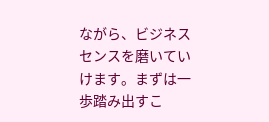ながら、ビジネスセンスを磨いていけます。まずは一歩踏み出すこ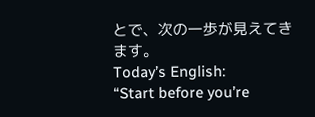とで、次の一歩が見えてきます。
Today’s English:
“Start before you’re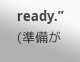ready.”
(準備が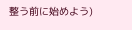整う前に始めよう)